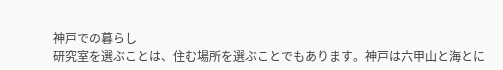神戸での暮らし
研究室を選ぶことは、住む場所を選ぶことでもあります。神戸は六甲山と海とに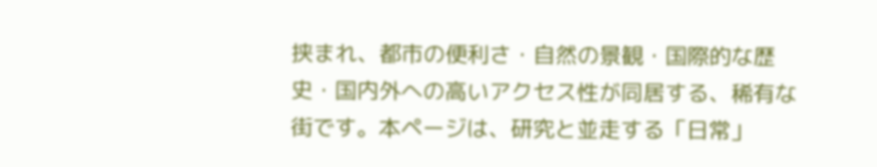挟まれ、都市の便利さ・自然の景観・国際的な歴史・国内外への高いアクセス性が同居する、稀有な街です。本ページは、研究と並走する「日常」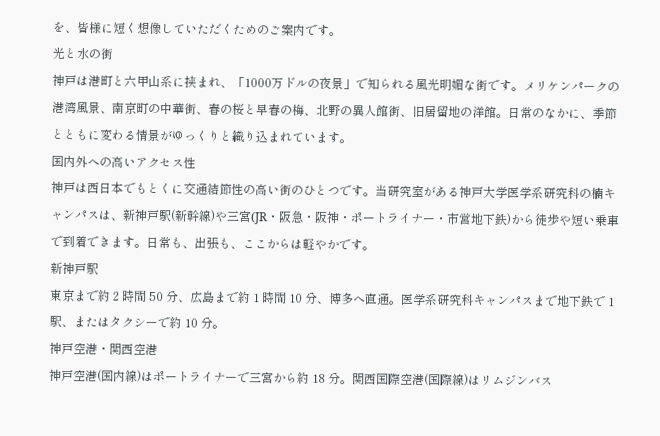を、皆様に短く想像していただくためのご案内です。
光と水の街
神戸は港町と六甲山系に挟まれ、「1000万ドルの夜景」で知られる風光明媚な街です。メリケンパークの港湾風景、南京町の中華街、春の桜と早春の梅、北野の異人館街、旧居留地の洋館。日常のなかに、季節とともに変わる情景がゆっくりと織り込まれています。
国内外への高いアクセス性
神戸は西日本でもとくに交通結節性の高い街のひとつです。当研究室がある神戸大学医学系研究科の楠キャンパスは、新神戸駅(新幹線)や三宮(JR・阪急・阪神・ポートライナー・市営地下鉄)から徒歩や短い乗車で到着できます。日常も、出張も、ここからは軽やかです。
新神戸駅
東京まで約 2 時間 50 分、広島まで約 1 時間 10 分、博多へ直通。医学系研究科キャンパスまで地下鉄で 1 駅、またはタクシーで約 10 分。
神戸空港・関西空港
神戸空港(国内線)はポートライナーで三宮から約 18 分。関西国際空港(国際線)はリムジンバス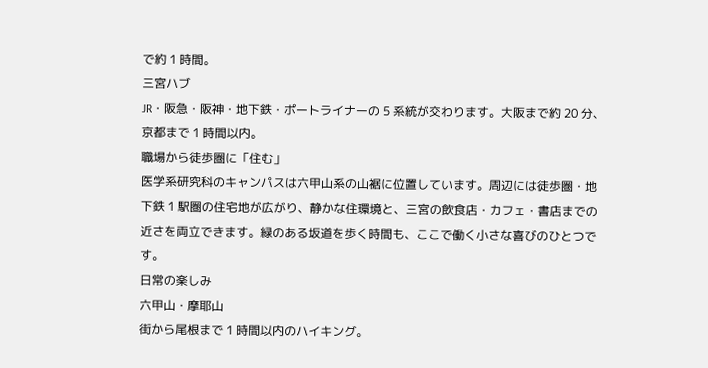で約 1 時間。
三宮ハブ
JR・阪急・阪神・地下鉄・ポートライナーの 5 系統が交わります。大阪まで約 20 分、京都まで 1 時間以内。
職場から徒歩圏に「住む」
医学系研究科のキャンパスは六甲山系の山裾に位置しています。周辺には徒歩圏・地下鉄 1 駅圏の住宅地が広がり、静かな住環境と、三宮の飲食店・カフェ・書店までの近さを両立できます。緑のある坂道を歩く時間も、ここで働く小さな喜びのひとつです。
日常の楽しみ
六甲山・摩耶山
街から尾根まで 1 時間以内のハイキング。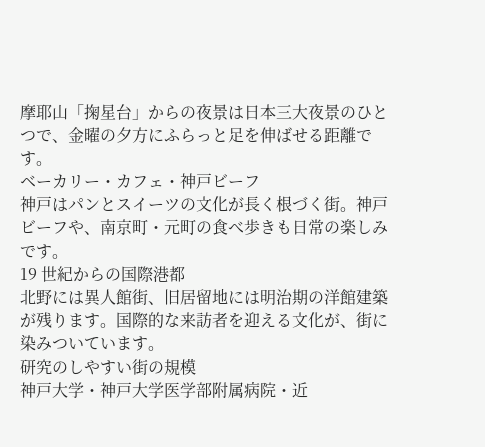摩耶山「掬星台」からの夜景は日本三大夜景のひとつで、金曜の夕方にふらっと足を伸ばせる距離です。
ベーカリー・カフェ・神戸ビーフ
神戸はパンとスイーツの文化が長く根づく街。神戸ビーフや、南京町・元町の食べ歩きも日常の楽しみです。
19 世紀からの国際港都
北野には異人館街、旧居留地には明治期の洋館建築が残ります。国際的な来訪者を迎える文化が、街に染みついています。
研究のしやすい街の規模
神戸大学・神戸大学医学部附属病院・近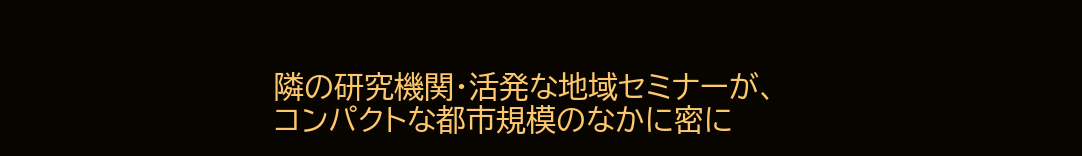隣の研究機関・活発な地域セミナーが、コンパクトな都市規模のなかに密に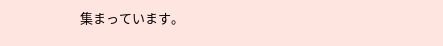集まっています。